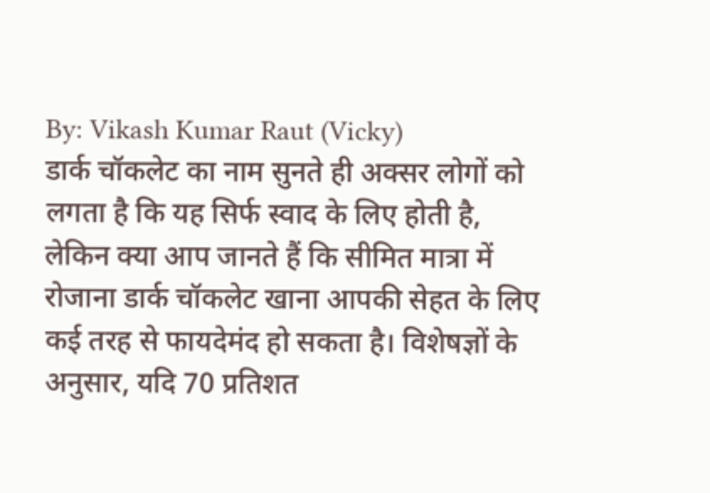By: Vikash Kumar Raut (Vicky)
डार्क चॉकलेट का नाम सुनते ही अक्सर लोगों को लगता है कि यह सिर्फ स्वाद के लिए होती है, लेकिन क्या आप जानते हैं कि सीमित मात्रा में रोजाना डार्क चॉकलेट खाना आपकी सेहत के लिए कई तरह से फायदेमंद हो सकता है। विशेषज्ञों के अनुसार, यदि 70 प्रतिशत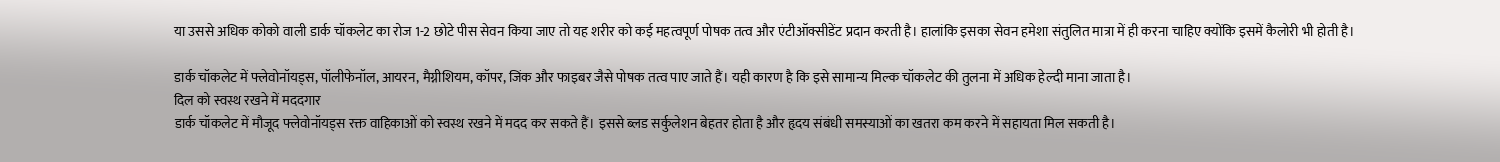या उससे अधिक कोको वाली डार्क चॉकलेट का रोज 1-2 छोटे पीस सेवन किया जाए तो यह शरीर को कई महत्वपूर्ण पोषक तत्व और एंटीऑक्सीडेंट प्रदान करती है। हालांकि इसका सेवन हमेशा संतुलित मात्रा में ही करना चाहिए क्योंकि इसमें कैलोरी भी होती है।

डार्क चॉकलेट में फ्लेवोनॉयड्स, पॉलीफेनॉल, आयरन, मैग्नीशियम, कॉपर, जिंक और फाइबर जैसे पोषक तत्व पाए जाते हैं। यही कारण है कि इसे सामान्य मिल्क चॉकलेट की तुलना में अधिक हेल्दी माना जाता है।
दिल को स्वस्थ रखने में मददगार
डार्क चॉकलेट में मौजूद फ्लेवोनॉयड्स रक्त वाहिकाओं को स्वस्थ रखने में मदद कर सकते हैं। इससे ब्लड सर्कुलेशन बेहतर होता है और हृदय संबंधी समस्याओं का खतरा कम करने में सहायता मिल सकती है।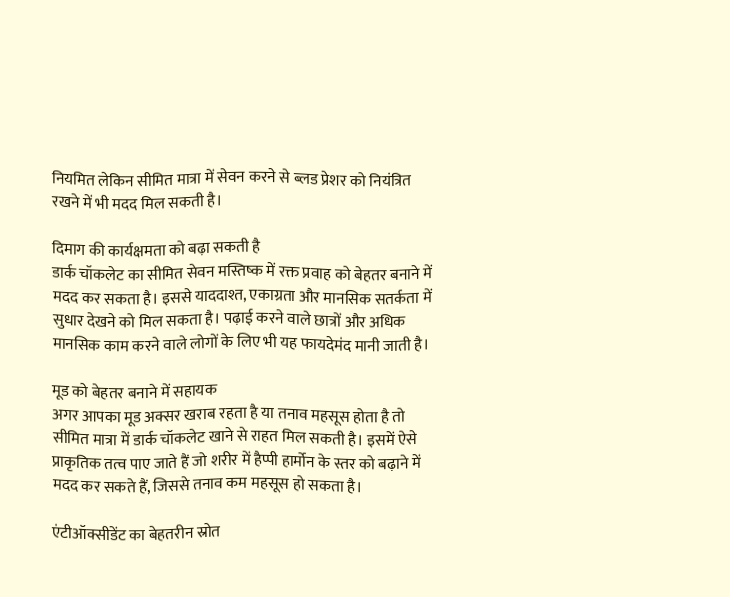नियमित लेकिन सीमित मात्रा में सेवन करने से ब्लड प्रेशर को नियंत्रित रखने में भी मदद मिल सकती है।

दिमाग की कार्यक्षमता को बढ़ा सकती है
डार्क चॉकलेट का सीमित सेवन मस्तिष्क में रक्त प्रवाह को बेहतर बनाने में मदद कर सकता है। इससे याददाश्त, एकाग्रता और मानसिक सतर्कता में सुधार देखने को मिल सकता है। पढ़ाई करने वाले छात्रों और अधिक मानसिक काम करने वाले लोगों के लिए भी यह फायदेमंद मानी जाती है।

मूड को बेहतर बनाने में सहायक
अगर आपका मूड अक्सर खराब रहता है या तनाव महसूस होता है तो सीमित मात्रा में डार्क चॉकलेट खाने से राहत मिल सकती है। इसमें ऐसे प्राकृतिक तत्व पाए जाते हैं जो शरीर में हैप्पी हार्मोन के स्तर को बढ़ाने में मदद कर सकते हैं, जिससे तनाव कम महसूस हो सकता है।

एंटीऑक्सीडेंट का बेहतरीन स्रोत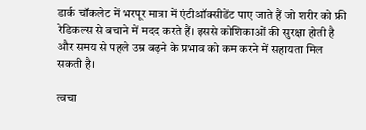डार्क चॉकलेट में भरपूर मात्रा में एंटीऑक्सीडेंट पाए जाते हैं जो शरीर को फ्री रेडिकल्स से बचाने में मदद करते हैं। इससे कोशिकाओं की सुरक्षा होती है और समय से पहले उम्र बढ़ने के प्रभाव को कम करने में सहायता मिल सकती है।

त्वचा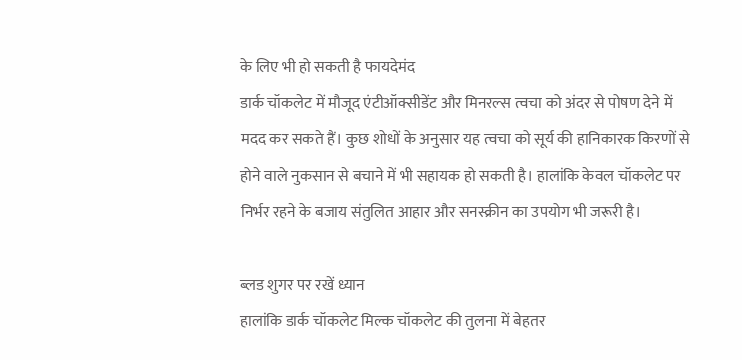के लिए भी हो सकती है फायदेमंद
डार्क चॉकलेट में मौजूद एंटीऑक्सीडेंट और मिनरल्स त्वचा को अंदर से पोषण देने में मदद कर सकते हैं। कुछ शोधों के अनुसार यह त्वचा को सूर्य की हानिकारक किरणों से होने वाले नुकसान से बचाने में भी सहायक हो सकती है। हालांकि केवल चॉकलेट पर निर्भर रहने के बजाय संतुलित आहार और सनस्क्रीन का उपयोग भी जरूरी है।

ब्लड शुगर पर रखें ध्यान
हालांकि डार्क चॉकलेट मिल्क चॉकलेट की तुलना में बेहतर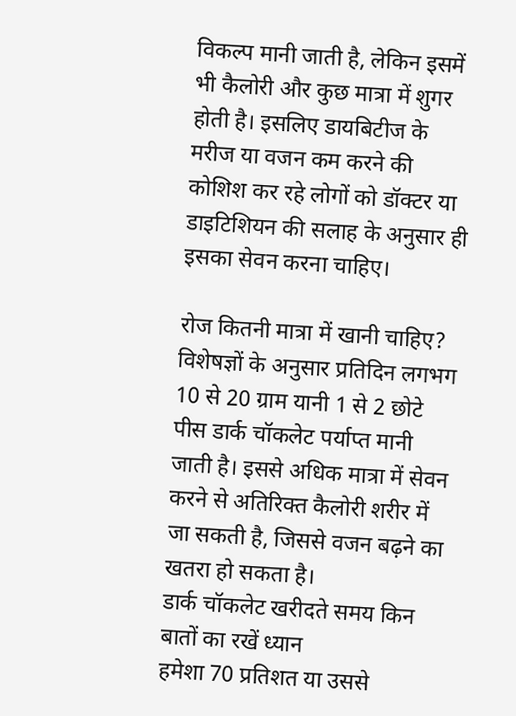विकल्प मानी जाती है, लेकिन इसमें भी कैलोरी और कुछ मात्रा में शुगर होती है। इसलिए डायबिटीज के मरीज या वजन कम करने की कोशिश कर रहे लोगों को डॉक्टर या डाइटिशियन की सलाह के अनुसार ही इसका सेवन करना चाहिए।

रोज कितनी मात्रा में खानी चाहिए?
विशेषज्ञों के अनुसार प्रतिदिन लगभग 10 से 20 ग्राम यानी 1 से 2 छोटे पीस डार्क चॉकलेट पर्याप्त मानी जाती है। इससे अधिक मात्रा में सेवन करने से अतिरिक्त कैलोरी शरीर में जा सकती है, जिससे वजन बढ़ने का खतरा हो सकता है।
डार्क चॉकलेट खरीदते समय किन बातों का रखें ध्यान
हमेशा 70 प्रतिशत या उससे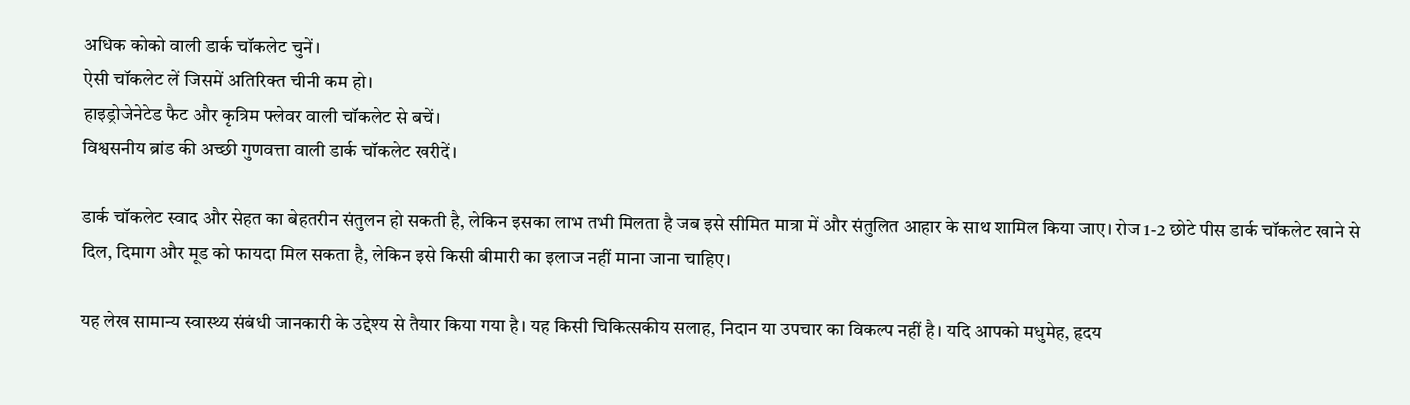अधिक कोको वाली डार्क चॉकलेट चुनें।
ऐसी चॉकलेट लें जिसमें अतिरिक्त चीनी कम हो।
हाइड्रोजेनेटेड फैट और कृत्रिम फ्लेवर वाली चॉकलेट से बचें।
विश्वसनीय ब्रांड की अच्छी गुणवत्ता वाली डार्क चॉकलेट खरीदें।

डार्क चॉकलेट स्वाद और सेहत का बेहतरीन संतुलन हो सकती है, लेकिन इसका लाभ तभी मिलता है जब इसे सीमित मात्रा में और संतुलित आहार के साथ शामिल किया जाए। रोज 1-2 छोटे पीस डार्क चॉकलेट खाने से दिल, दिमाग और मूड को फायदा मिल सकता है, लेकिन इसे किसी बीमारी का इलाज नहीं माना जाना चाहिए।

यह लेख सामान्य स्वास्थ्य संबंधी जानकारी के उद्देश्य से तैयार किया गया है। यह किसी चिकित्सकीय सलाह, निदान या उपचार का विकल्प नहीं है। यदि आपको मधुमेह, हृदय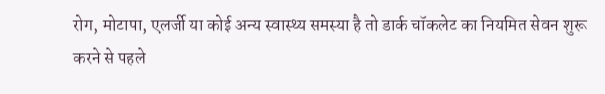रोग, मोटापा, एलर्जी या कोई अन्य स्वास्थ्य समस्या है तो डार्क चॉकलेट का नियमित सेवन शुरू करने से पहले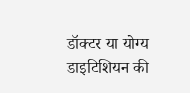डॉक्टर या योग्य डाइटिशियन की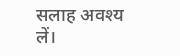सलाह अवश्य लें।